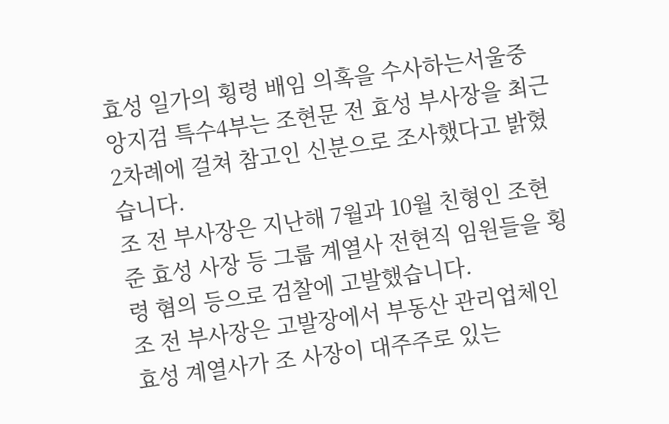효성 일가의 횡령 배임 의혹을 수사하는서울중앙지검 특수4부는 조현문 전 효성 부사장을 최근 2차례에 걸쳐 참고인 신분으로 조사했다고 밝혔습니다.
조 전 부사장은 지난해 7월과 10월 친형인 조현준 효성 사장 등 그룹 계열사 전현직 임원들을 횡령 혐의 등으로 검찰에 고발했습니다.
조 전 부사장은 고발장에서 부동산 관리업체인 효성 계열사가 조 사장이 대주주로 있는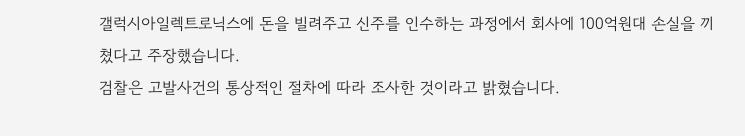갤럭시아일렉트로닉스에 돈을 빌려주고 신주를 인수하는 과정에서 회사에 100억원대 손실을 끼쳤다고 주장했습니다.
검찰은 고발사건의 통상적인 절차에 따라 조사한 것이라고 밝혔습니다.